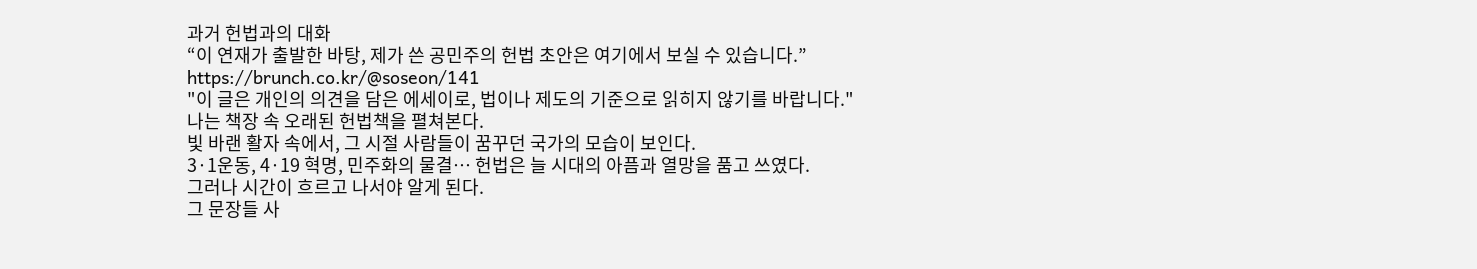과거 헌법과의 대화
“이 연재가 출발한 바탕, 제가 쓴 공민주의 헌법 초안은 여기에서 보실 수 있습니다.”
https://brunch.co.kr/@soseon/141
"이 글은 개인의 의견을 담은 에세이로, 법이나 제도의 기준으로 읽히지 않기를 바랍니다."
나는 책장 속 오래된 헌법책을 펼쳐본다.
빛 바랜 활자 속에서, 그 시절 사람들이 꿈꾸던 국가의 모습이 보인다.
3·1운동, 4·19 혁명, 민주화의 물결… 헌법은 늘 시대의 아픔과 열망을 품고 쓰였다.
그러나 시간이 흐르고 나서야 알게 된다.
그 문장들 사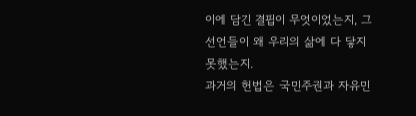이에 담긴 결핍이 무엇이었는지, 그 선언들이 왜 우리의 삶에 다 닿지 못했는지.
과거의 헌법은 국민주권과 자유민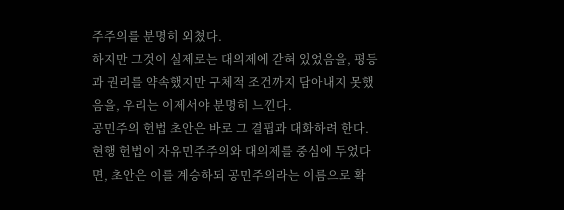주주의를 분명히 외쳤다.
하지만 그것이 실제로는 대의제에 갇혀 있었음을, 평등과 권리를 약속했지만 구체적 조건까지 담아내지 못했음을, 우리는 이제서야 분명히 느낀다.
공민주의 헌법 초안은 바로 그 결핍과 대화하려 한다.
현행 헌법이 자유민주주의와 대의제를 중심에 두었다면, 초안은 이를 계승하되 공민주의라는 이름으로 확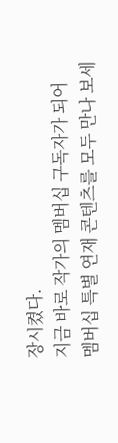장시켰다.
지금 바로 작가의 멤버십 구독자가 되어
멤버십 특별 연재 콘텐츠를 모두 만나 보세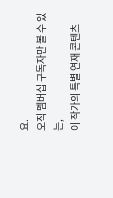요.
오직 멤버십 구독자만 볼 수 있는,
이 작가의 특별 연재 콘텐츠